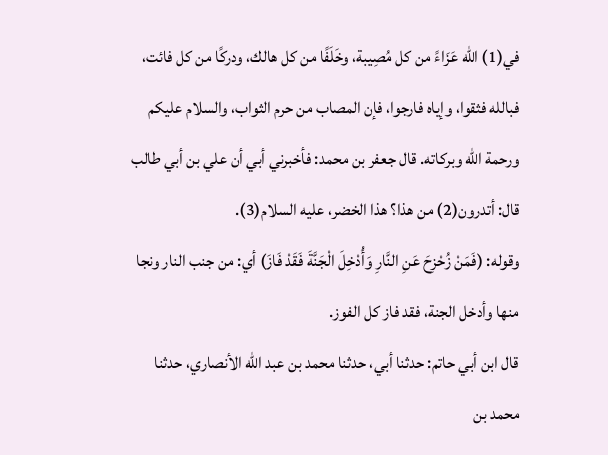في(1) الله عَزَاءً من كل مُصِيبة، وخَلَفًا من كل هالك، ودركًا من كل فائت، فبالله فثقوا، وإياه فارجوا، فإن المصاب من حرم الثواب، والسلام عليكم ورحمة الله وبركاته. قال جعفر بن محمد: فأخبرني أبي أن علي بن أبي طالب قال: أتدرون(2) من هذا؟ هذا الخضر، عليه السلام(3).
وقوله: (فَمَنْ زُحْزِحَ عَنِ النَّارِ وَأُدْخِلَ الْجَنَّةَ فَقَدْ فَازَ) أي: من جنب النار ونجا منها وأدخل الجنة، فقد فاز كل الفوز.
قال ابن أبي حاتم: حدثنا أبي، حدثنا محمد بن عبد الله الأنصاري، حدثنا محمد بن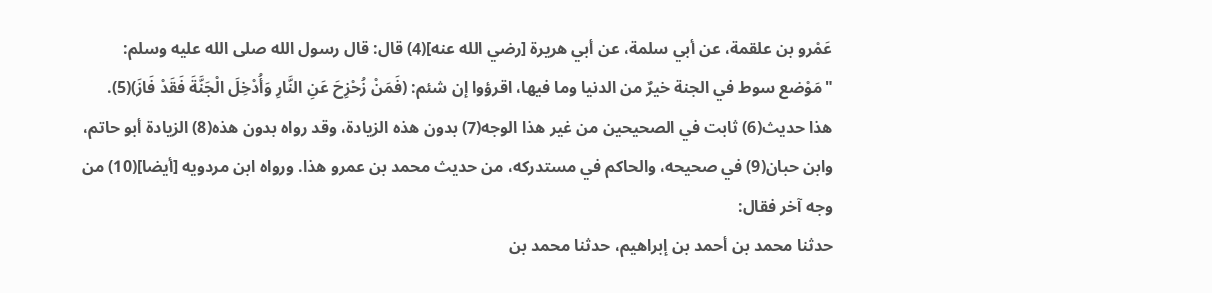عَمْرو بن علقمة، عن أبي سلمة، عن أبي هريرة [رضي الله عنه](4) قال: قال رسول الله صلى الله عليه وسلم: "مَوْضع سوط في الجنة خيرٌ من الدنيا وما فيها، اقرؤوا إن شئم: (فَمَنْ زُحْزِحَ عَنِ النَّارِ وَأُدْخِلَ الْجَنَّةَ فَقَدْ فَازَ)(5).
هذا حديث(6) ثابت في الصحيحين من غير هذا الوجه(7) بدون هذه الزيادة، وقد رواه بدون هذه(8) الزيادة أبو حاتم، وابن حبان(9) في صحيحه، والحاكم في مستدركه، من حديث محمد بن عمرو هذا. ورواه ابن مردويه [أيضا](10) من وجه آخر فقال:
حدثنا محمد بن أحمد بن إبراهيم، حدثنا محمد بن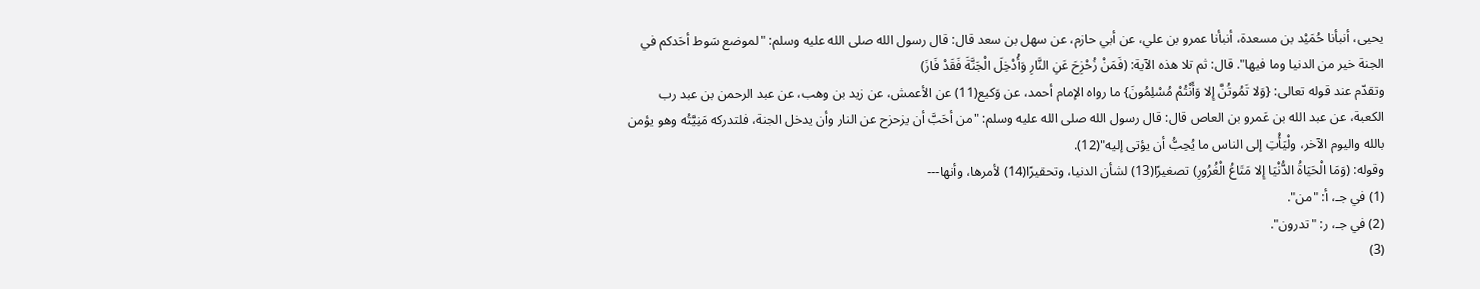يحيى، أنبأنا حُمَيْد بن مسعدة، أنبأنا عمرو بن علي، عن أبي حازم، عن سهل بن سعد قال: قال رسول الله صلى الله عليه وسلم: "لموضع سَوط أحَدكم في الجنة خير من الدنيا وما فيها". قال: ثم تلا هذه الآية: (فَمَنْ زُحْزِحَ عَنِ النَّارِ وَأُدْخِلَ الْجَنَّةَ فَقَدْ فَازَ)
وتقدّم عند قوله تعالى: {وَلا تَمُوتُنَّ إِلا وَأَنْتُمْ مُسْلِمُونَ} ما رواه الإمام أحمد، عن وَكيع(11) عن الأعمش، عن زيد بن وهب، عن عبد الرحمن بن عبد رب الكعبة، عن عبد الله بن عَمرو بن العاص قال: قال رسول الله صلى الله عليه وسلم: "من أحَبَّ أن يزحزح عن النار وأن يدخل الجنة، فلتدركه مَنِيَّتُه وهو يؤمن بالله واليوم الآخر، ولْيَأْتِ إلى الناس ما يُحِبُّ أن يؤتى إليه"(12).
وقوله: (وَمَا الْحَيَاةُ الدُّنْيَا إِلا مَتَاعُ الْغُرُورِ) تصغيرًا(13) لشأن الدنيا، وتحقيرًا(14) لأمرها، وأنها---
(1) في جـ، أ: "من".
(2) في جـ، ر: "تدرون".
(3)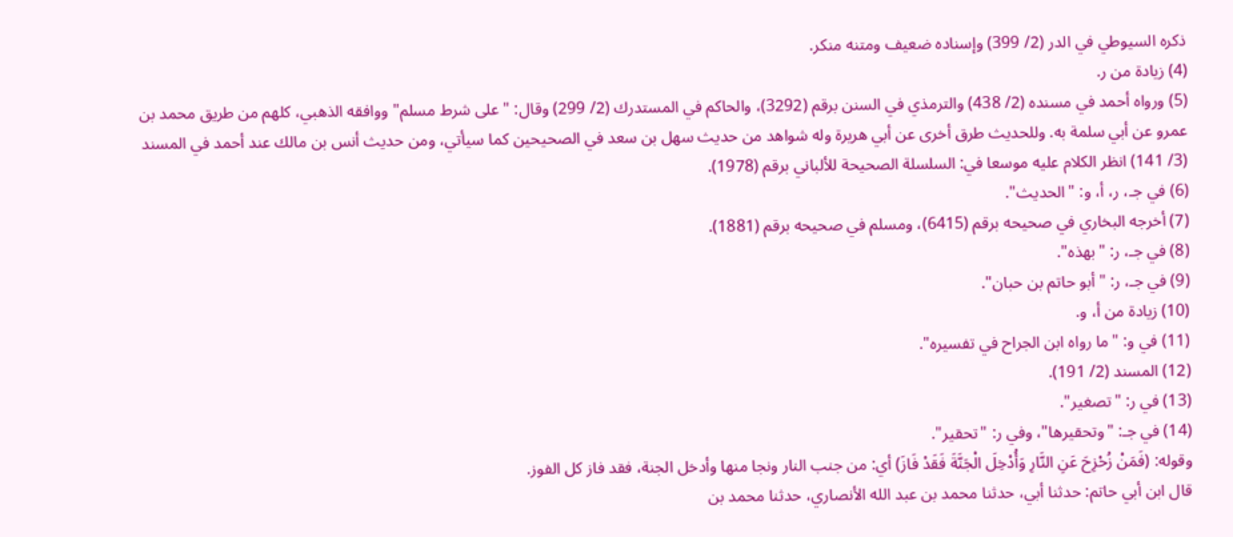ذكره السيوطي في الدر (2/ 399) وإسناده ضعيف ومتنه منكر.
(4) زيادة من ر.
(5) ورواه أحمد في مسنده (2/ 438) والترمذي في السنن برقم (3292)، والحاكم في المستدرك (2/ 299) وقال: "على شرط مسلم" ووافقه الذهبي، كلهم من طريق محمد بن عمرو عن أبي سلمة به. وللحديث طرق أخرى عن أبي هريرة وله شواهد من حديث سهل بن سعد في الصحيحين كما سيأتي، ومن حديث أنس بن مالك عند أحمد في المسند (3/ 141) انظر الكلام عليه موسعا في: السلسلة الصحيحة للألباني برقم (1978).
(6) في جـ، ر، أ، و: "الحديث".
(7) أخرجه البخاري في صحيحه برقم (6415)، ومسلم في صحيحه برقم (1881).
(8) في جـ، ر: "بهذه".
(9) في جـ، ر: "أبو حاتم بن حبان".
(10) زيادة من أ، و.
(11) في و: "ما رواه ابن الجراح في تفسيره".
(12) المسند (2/ 191).
(13) في ر: "تصغير".
(14) في جـ: "وتحقيرها"، وفي ر: "تحقير".
وقوله: (فَمَنْ زُحْزِحَ عَنِ النَّارِ وَأُدْخِلَ الْجَنَّةَ فَقَدْ فَازَ) أي: من جنب النار ونجا منها وأدخل الجنة، فقد فاز كل الفوز.
قال ابن أبي حاتم: حدثنا أبي، حدثنا محمد بن عبد الله الأنصاري، حدثنا محمد بن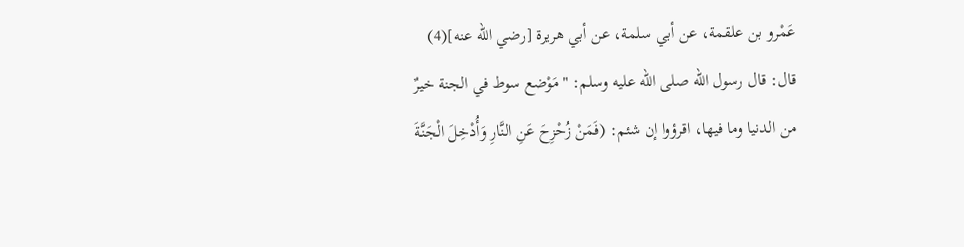عَمْرو بن علقمة، عن أبي سلمة، عن أبي هريرة [رضي الله عنه](4) قال: قال رسول الله صلى الله عليه وسلم: "مَوْضع سوط في الجنة خيرٌ من الدنيا وما فيها، اقرؤوا إن شئم: (فَمَنْ زُحْزِحَ عَنِ النَّارِ وَأُدْخِلَ الْجَنَّةَ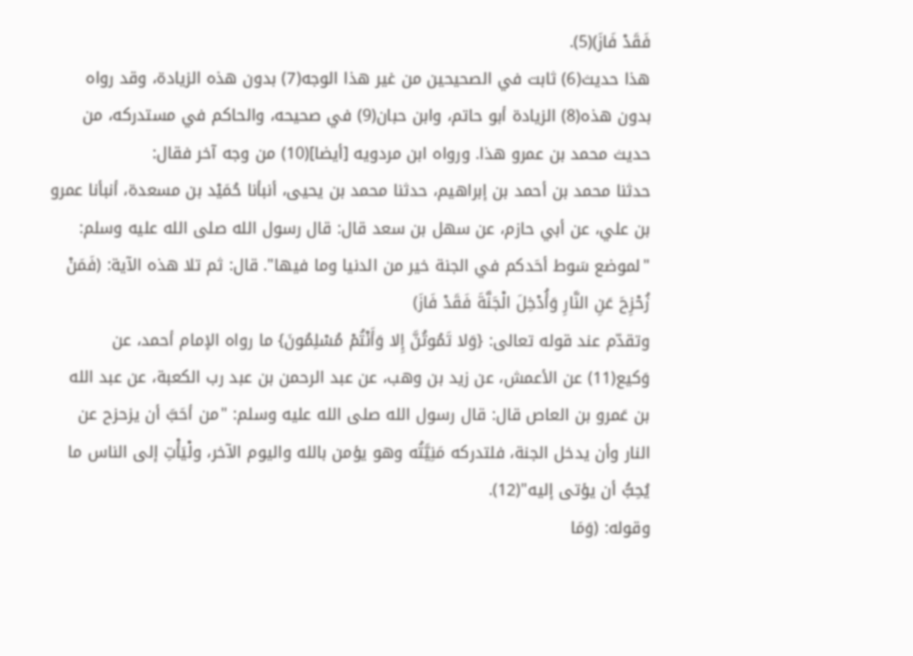فَقَدْ فَازَ)(5).
هذا حديث(6) ثابت في الصحيحين من غير هذا الوجه(7) بدون هذه الزيادة، وقد رواه بدون هذه(8) الزيادة أبو حاتم، وابن حبان(9) في صحيحه، والحاكم في مستدركه، من حديث محمد بن عمرو هذا. ورواه ابن مردويه [أيضا](10) من وجه آخر فقال:
حدثنا محمد بن أحمد بن إبراهيم، حدثنا محمد بن يحيى، أنبأنا حُمَيْد بن مسعدة، أنبأنا عمرو بن علي، عن أبي حازم، عن سهل بن سعد قال: قال رسول الله صلى الله عليه وسلم: "لموضع سَوط أحَدكم في الجنة خير من الدنيا وما فيها". قال: ثم تلا هذه الآية: (فَمَنْ زُحْزِحَ عَنِ النَّارِ وَأُدْخِلَ الْجَنَّةَ فَقَدْ فَازَ)
وتقدّم عند قوله تعالى: {وَلا تَمُوتُنَّ إِلا وَأَنْتُمْ مُسْلِمُونَ} ما رواه الإمام أحمد، عن وَكيع(11) عن الأعمش، عن زيد بن وهب، عن عبد الرحمن بن عبد رب الكعبة، عن عبد الله بن عَمرو بن العاص قال: قال رسول الله صلى الله عليه وسلم: "من أحَبَّ أن يزحزح عن النار وأن يدخل الجنة، فلتدركه مَنِيَّتُه وهو يؤمن بالله واليوم الآخر، ولْيَأْتِ إلى الناس ما يُحِبُّ أن يؤتى إليه"(12).
وقوله: (وَمَا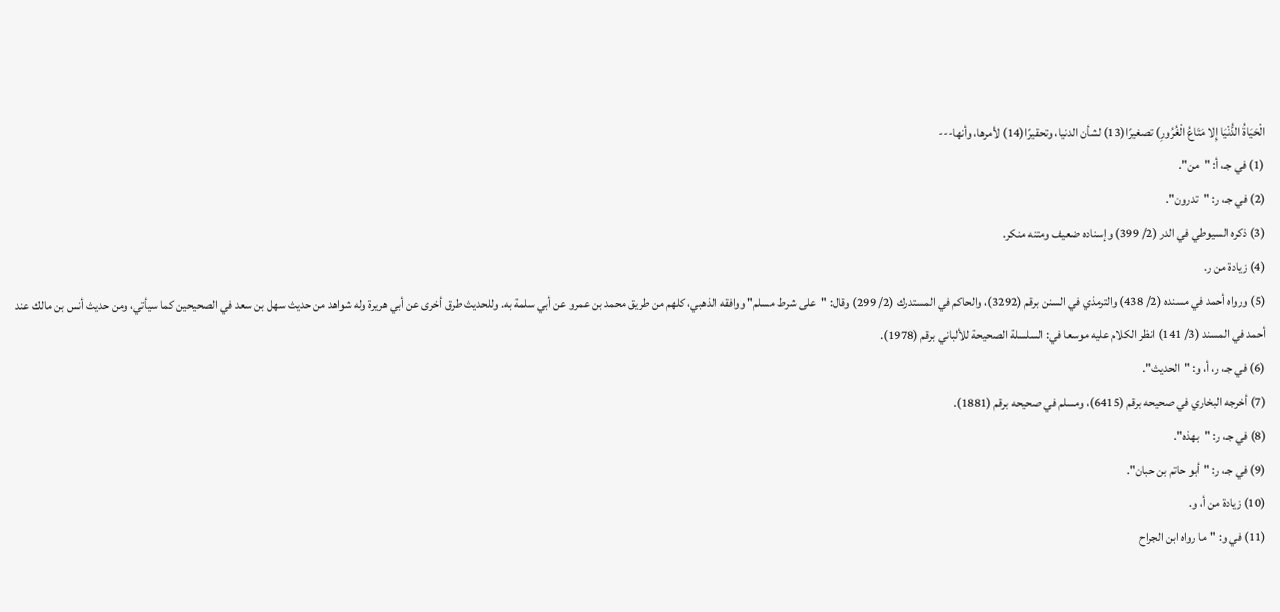الْحَيَاةُ الدُّنْيَا إِلا مَتَاعُ الْغُرُورِ) تصغيرًا(13) لشأن الدنيا، وتحقيرًا(14) لأمرها، وأنها---
(1) في جـ، أ: "من".
(2) في جـ، ر: "تدرون".
(3) ذكره السيوطي في الدر (2/ 399) وإسناده ضعيف ومتنه منكر.
(4) زيادة من ر.
(5) ورواه أحمد في مسنده (2/ 438) والترمذي في السنن برقم (3292)، والحاكم في المستدرك (2/ 299) وقال: "على شرط مسلم" ووافقه الذهبي، كلهم من طريق محمد بن عمرو عن أبي سلمة به. وللحديث طرق أخرى عن أبي هريرة وله شواهد من حديث سهل بن سعد في الصحيحين كما سيأتي، ومن حديث أنس بن مالك عند أحمد في المسند (3/ 141) انظر الكلام عليه موسعا في: السلسلة الصحيحة للألباني برقم (1978).
(6) في جـ، ر، أ، و: "الحديث".
(7) أخرجه البخاري في صحيحه برقم (6415)، ومسلم في صحيحه برقم (1881).
(8) في جـ، ر: "بهذه".
(9) في جـ، ر: "أبو حاتم بن حبان".
(10) زيادة من أ، و.
(11) في و: "ما رواه ابن الجراح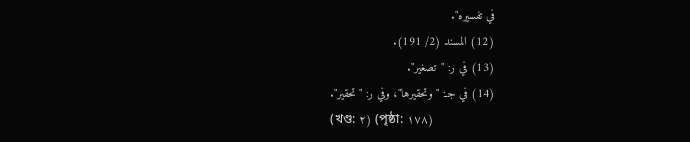في تفسيره".
(12) المسند (2/ 191).
(13) في ر: "تصغير".
(14) في جـ: "وتحقيرها"، وفي ر: "تحقير".
(খণ্ড: ٢) (পৃষ্ঠা: ١٧٨)